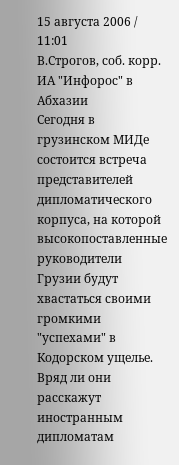15 августа 2006 / 11:01
В.Строгов, соб. корр. ИА "Инфорос" в Абхазии
Сегодня в грузинском МИДе состоится встреча представителей дипломатического корпуса, на которой высокопоставленные руководители Грузии будут хвастаться своими громкими "успехами" в Кодорском ущелье. Вряд ли они расскажут иностранным дипломатам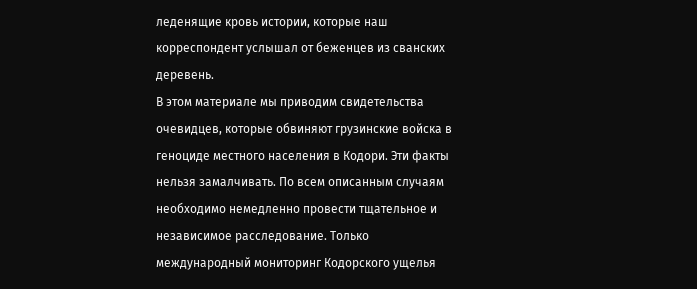леденящие кровь истории, которые наш корреспондент услышал от беженцев из сванских деревень.
В этом материале мы приводим свидетельства очевидцев, которые обвиняют грузинские войска в геноциде местного населения в Кодори. Эти факты нельзя замалчивать. По всем описанным случаям необходимо немедленно провести тщательное и независимое расследование. Только международный мониторинг Кодорского ущелья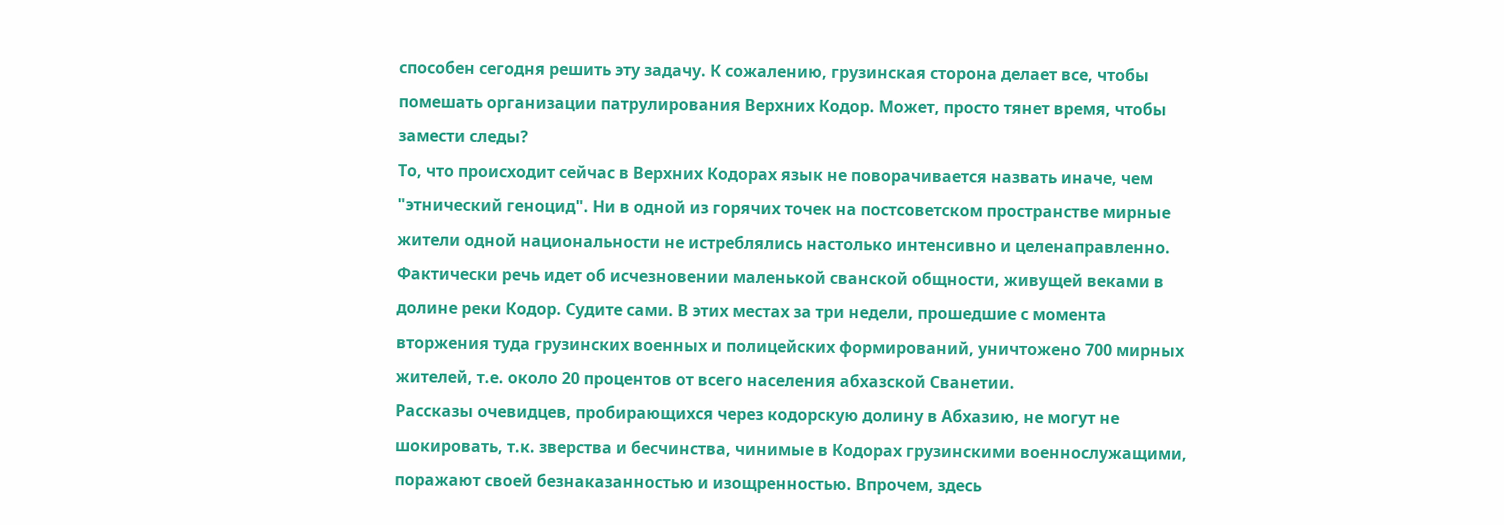способен сегодня решить эту задачу. К сожалению, грузинская сторона делает все, чтобы помешать организации патрулирования Верхних Кодор. Может, просто тянет время, чтобы замести следы?
То, что происходит сейчас в Верхних Кодорах язык не поворачивается назвать иначе, чем "этнический геноцид". Ни в одной из горячих точек на постсоветском пространстве мирные жители одной национальности не истреблялись настолько интенсивно и целенаправленно. Фактически речь идет об исчезновении маленькой сванской общности, живущей веками в долине реки Кодор. Судите сами. В этих местах за три недели, прошедшие с момента вторжения туда грузинских военных и полицейских формирований, уничтожено 700 мирных жителей, т.е. около 20 процентов от всего населения абхазской Сванетии.
Рассказы очевидцев, пробирающихся через кодорскую долину в Абхазию, не могут не шокировать, т.к. зверства и бесчинства, чинимые в Кодорах грузинскими военнослужащими, поражают своей безнаказанностью и изощренностью. Впрочем, здесь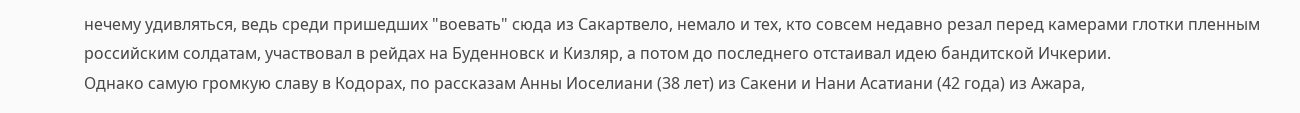нечему удивляться, ведь среди пришедших "воевать" сюда из Сакартвело, немало и тех, кто совсем недавно резал перед камерами глотки пленным российским солдатам, участвовал в рейдах на Буденновск и Кизляр, а потом до последнего отстаивал идею бандитской Ичкерии.
Однако самую громкую славу в Кодорах, по рассказам Анны Иоселиани (38 лет) из Сакени и Нани Асатиани (42 года) из Ажара,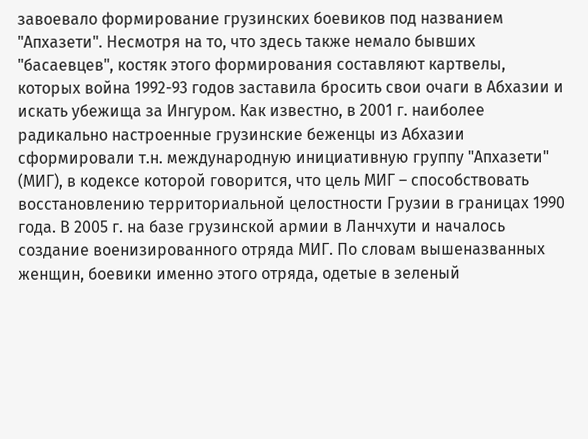завоевало формирование грузинских боевиков под названием "Апхазети". Несмотря на то, что здесь также немало бывших "басаевцев", костяк этого формирования составляют картвелы, которых война 1992-93 годов заставила бросить свои очаги в Абхазии и искать убежища за Ингуром. Как известно, в 2001 г. наиболее радикально настроенные грузинские беженцы из Абхазии сформировали т.н. международную инициативную группу "Апхазети" (МИГ), в кодексе которой говорится, что цель МИГ – способствовать восстановлению территориальной целостности Грузии в границах 1990 года. В 2005 г. на базе грузинской армии в Ланчхути и началось создание военизированного отряда МИГ. По словам вышеназванных женщин, боевики именно этого отряда, одетые в зеленый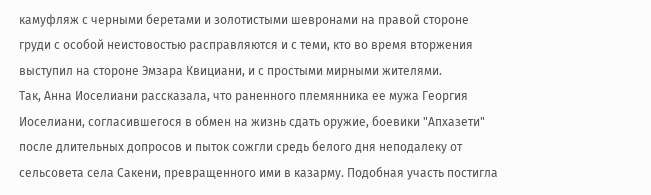камуфляж с черными беретами и золотистыми шевронами на правой стороне груди с особой неистовостью расправляются и с теми, кто во время вторжения выступил на стороне Эмзара Квициани, и с простыми мирными жителями.
Так, Анна Иоселиани рассказала, что раненного племянника ее мужа Георгия Иоселиани, согласившегося в обмен на жизнь сдать оружие, боевики "Апхазети" после длительных допросов и пыток сожгли средь белого дня неподалеку от сельсовета села Сакени, превращенного ими в казарму. Подобная участь постигла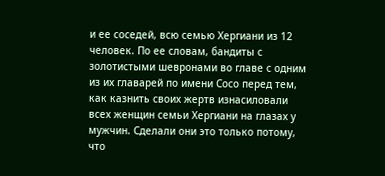и ее соседей, всю семью Хергиани из 12 человек. По ее словам, бандиты с золотистыми шевронами во главе с одним из их главарей по имени Сосо перед тем, как казнить своих жертв изнасиловали всех женщин семьи Хергиани на глазах у мужчин. Сделали они это только потому, что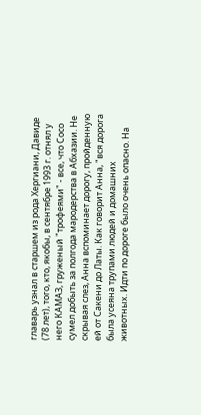главарь узнал в старшем из рода Хергиани, Давиде (78 лет), того, кто, якобы, в сентябре 1993 г. отнял у него КАМАЗ, груженый "трофеями" - все, что Сосо сумел добыть за полгода мародерства в Абхазии. Не скрывая слез, Анна вспоминает дорогу, пройденную ей от Сакени до Латы. Как говорит Анна, "вся дорога была усеяна трупами людей и домашних животных. Идти по дороге было очень опасно. На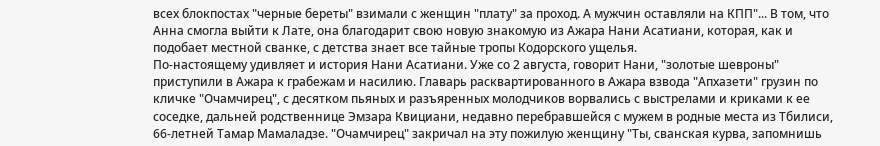всех блокпостах "черные береты" взимали с женщин "плату" за проход. А мужчин оставляли на КПП"... В том, что Анна смогла выйти к Лате, она благодарит свою новую знакомую из Ажара Нани Асатиани, которая, как и подобает местной сванке, с детства знает все тайные тропы Кодорского ущелья.
По-настоящему удивляет и история Нани Асатиани. Уже со 2 августа, говорит Нани, "золотые шевроны" приступили в Ажара к грабежам и насилию. Главарь расквартированного в Ажара взвода "Апхазети" грузин по кличке "Очамчирец", с десятком пьяных и разъяренных молодчиков ворвались с выстрелами и криками к ее соседке, дальней родственнице Эмзара Квициани, недавно перебравшейся с мужем в родные места из Тбилиси, 66-летней Тамар Мамаладзе. "Очамчирец" закричал на эту пожилую женщину "Ты, сванская курва, запомнишь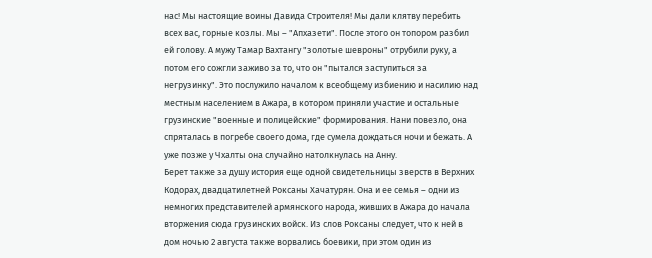нас! Мы настоящие воины Давида Строителя! Мы дали клятву перебить всех вас, горные козлы. Мы – "Апхазети". После этого он топором разбил ей голову. А мужу Тамар Вахтангу "золотые шевроны" отрубили руку, а потом его сожгли заживо за то, что он "пытался заступиться за негрузинку". Это послужило началом к всеобщему избиению и насилию над местным населением в Ажара, в котором приняли участие и остальные грузинские "военные и полицейские" формирования. Нани повезло, она спряталась в погребе своего дома, где сумела дождаться ночи и бежать. А уже позже у Чхалты она случайно натолкнулась на Анну.
Берет также за душу история еще одной свидетельницы зверств в Верхних Кодорах, двадцатилетней Роксаны Хачатурян. Она и ее семья – одни из немногих представителей армянского народа, живших в Ажара до начала вторжения сюда грузинских войск. Из слов Роксаны следует, что к ней в дом ночью 2 августа также ворвались боевики, при этом один из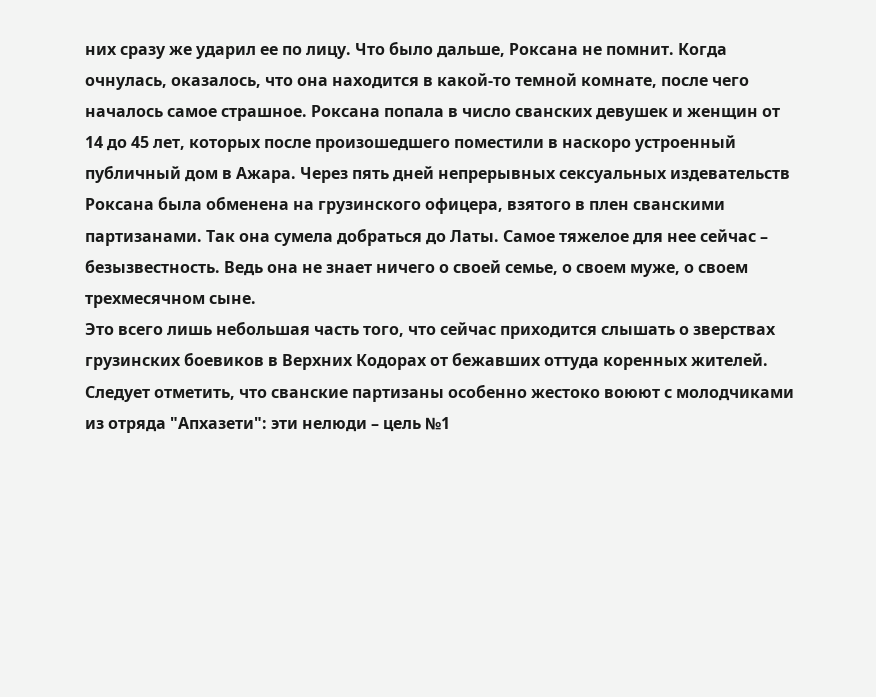них сразу же ударил ее по лицу. Что было дальше, Роксана не помнит. Когда очнулась, оказалось, что она находится в какой-то темной комнате, после чего началось самое страшное. Роксана попала в число сванских девушек и женщин от 14 до 45 лет, которых после произошедшего поместили в наскоро устроенный публичный дом в Ажара. Через пять дней непрерывных сексуальных издевательств Роксана была обменена на грузинского офицера, взятого в плен сванскими партизанами. Так она сумела добраться до Латы. Самое тяжелое для нее сейчас – безызвестность. Ведь она не знает ничего о своей семье, о своем муже, о своем трехмесячном сыне.
Это всего лишь небольшая часть того, что сейчас приходится слышать о зверствах грузинских боевиков в Верхних Кодорах от бежавших оттуда коренных жителей. Следует отметить, что сванские партизаны особенно жестоко воюют с молодчиками из отряда "Апхазети": эти нелюди – цель №1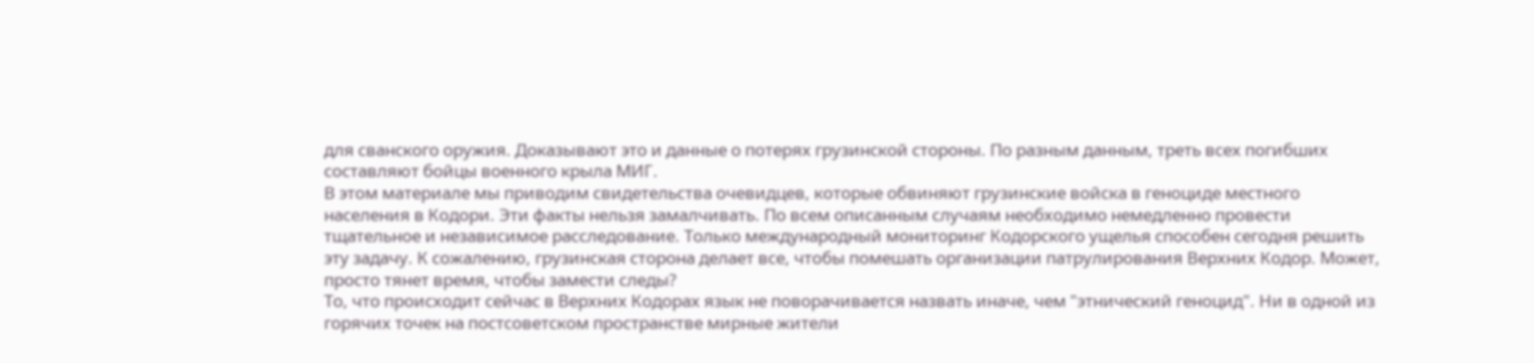для сванского оружия. Доказывают это и данные о потерях грузинской стороны. По разным данным, треть всех погибших составляют бойцы военного крыла МИГ.
В этом материале мы приводим свидетельства очевидцев, которые обвиняют грузинские войска в геноциде местного населения в Кодори. Эти факты нельзя замалчивать. По всем описанным случаям необходимо немедленно провести тщательное и независимое расследование. Только международный мониторинг Кодорского ущелья способен сегодня решить эту задачу. К сожалению, грузинская сторона делает все, чтобы помешать организации патрулирования Верхних Кодор. Может, просто тянет время, чтобы замести следы?
То, что происходит сейчас в Верхних Кодорах язык не поворачивается назвать иначе, чем "этнический геноцид". Ни в одной из горячих точек на постсоветском пространстве мирные жители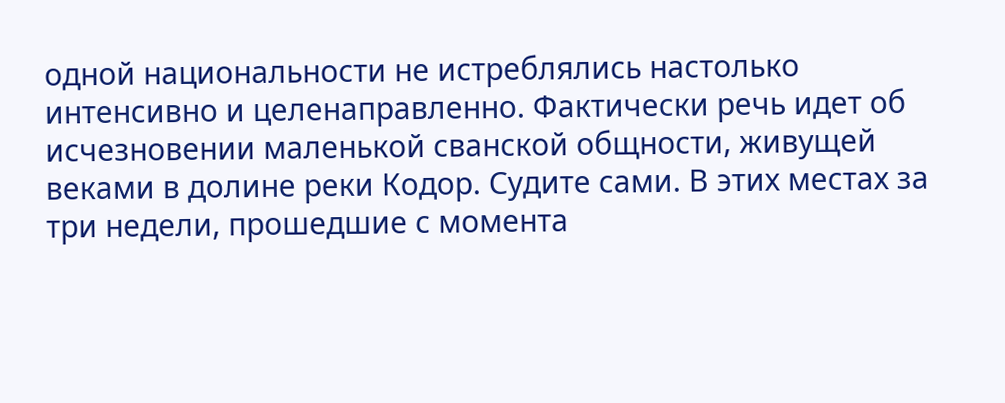одной национальности не истреблялись настолько интенсивно и целенаправленно. Фактически речь идет об исчезновении маленькой сванской общности, живущей веками в долине реки Кодор. Судите сами. В этих местах за три недели, прошедшие с момента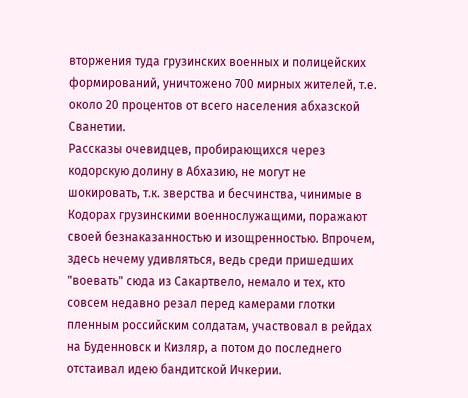вторжения туда грузинских военных и полицейских формирований, уничтожено 700 мирных жителей, т.е. около 20 процентов от всего населения абхазской Сванетии.
Рассказы очевидцев, пробирающихся через кодорскую долину в Абхазию, не могут не шокировать, т.к. зверства и бесчинства, чинимые в Кодорах грузинскими военнослужащими, поражают своей безнаказанностью и изощренностью. Впрочем, здесь нечему удивляться, ведь среди пришедших "воевать" сюда из Сакартвело, немало и тех, кто совсем недавно резал перед камерами глотки пленным российским солдатам, участвовал в рейдах на Буденновск и Кизляр, а потом до последнего отстаивал идею бандитской Ичкерии.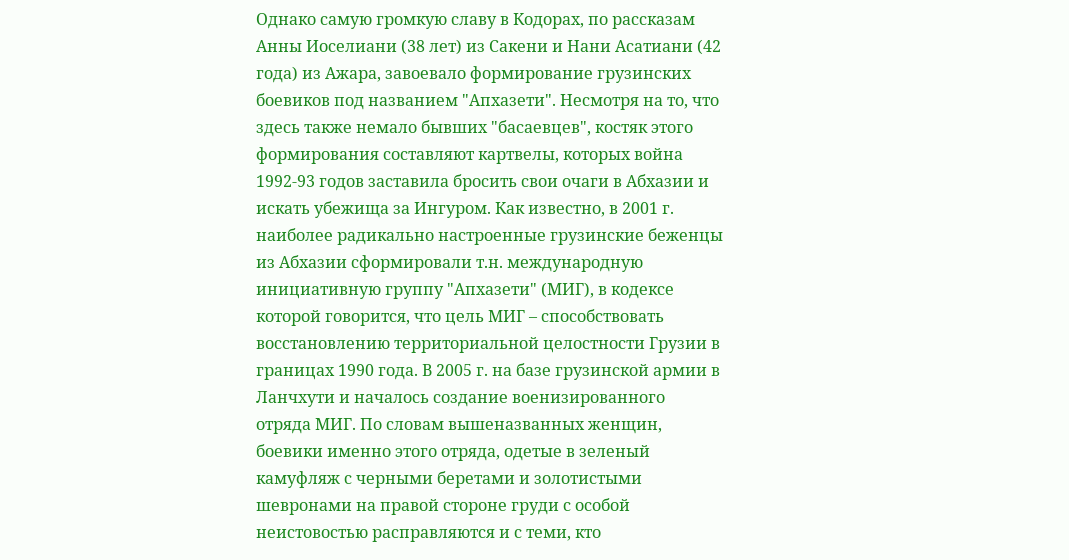Однако самую громкую славу в Кодорах, по рассказам Анны Иоселиани (38 лет) из Сакени и Нани Асатиани (42 года) из Ажара, завоевало формирование грузинских боевиков под названием "Апхазети". Несмотря на то, что здесь также немало бывших "басаевцев", костяк этого формирования составляют картвелы, которых война 1992-93 годов заставила бросить свои очаги в Абхазии и искать убежища за Ингуром. Как известно, в 2001 г. наиболее радикально настроенные грузинские беженцы из Абхазии сформировали т.н. международную инициативную группу "Апхазети" (МИГ), в кодексе которой говорится, что цель МИГ – способствовать восстановлению территориальной целостности Грузии в границах 1990 года. В 2005 г. на базе грузинской армии в Ланчхути и началось создание военизированного отряда МИГ. По словам вышеназванных женщин, боевики именно этого отряда, одетые в зеленый камуфляж с черными беретами и золотистыми шевронами на правой стороне груди с особой неистовостью расправляются и с теми, кто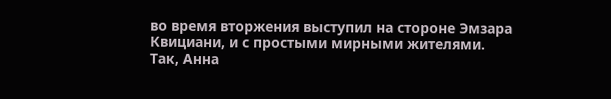во время вторжения выступил на стороне Эмзара Квициани, и с простыми мирными жителями.
Так, Анна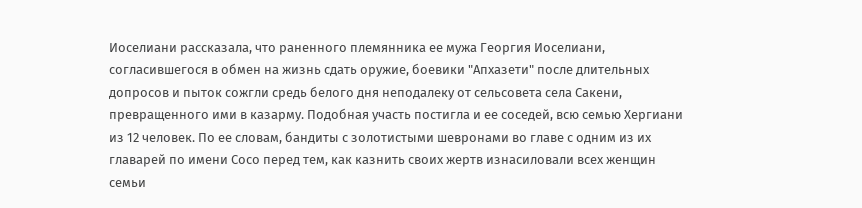Иоселиани рассказала, что раненного племянника ее мужа Георгия Иоселиани, согласившегося в обмен на жизнь сдать оружие, боевики "Апхазети" после длительных допросов и пыток сожгли средь белого дня неподалеку от сельсовета села Сакени, превращенного ими в казарму. Подобная участь постигла и ее соседей, всю семью Хергиани из 12 человек. По ее словам, бандиты с золотистыми шевронами во главе с одним из их главарей по имени Сосо перед тем, как казнить своих жертв изнасиловали всех женщин семьи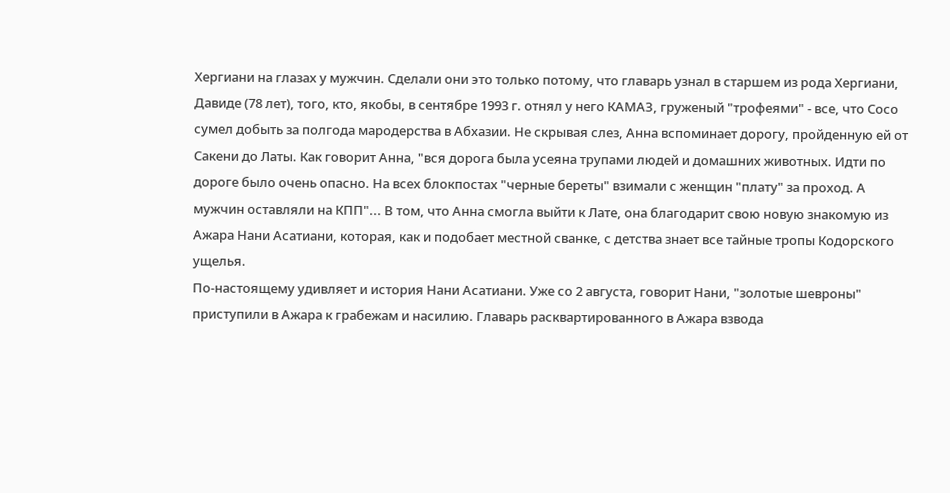Хергиани на глазах у мужчин. Сделали они это только потому, что главарь узнал в старшем из рода Хергиани, Давиде (78 лет), того, кто, якобы, в сентябре 1993 г. отнял у него КАМАЗ, груженый "трофеями" - все, что Сосо сумел добыть за полгода мародерства в Абхазии. Не скрывая слез, Анна вспоминает дорогу, пройденную ей от Сакени до Латы. Как говорит Анна, "вся дорога была усеяна трупами людей и домашних животных. Идти по дороге было очень опасно. На всех блокпостах "черные береты" взимали с женщин "плату" за проход. А мужчин оставляли на КПП"... В том, что Анна смогла выйти к Лате, она благодарит свою новую знакомую из Ажара Нани Асатиани, которая, как и подобает местной сванке, с детства знает все тайные тропы Кодорского ущелья.
По-настоящему удивляет и история Нани Асатиани. Уже со 2 августа, говорит Нани, "золотые шевроны" приступили в Ажара к грабежам и насилию. Главарь расквартированного в Ажара взвода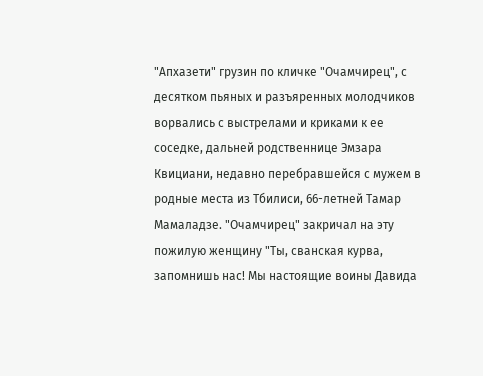"Апхазети" грузин по кличке "Очамчирец", с десятком пьяных и разъяренных молодчиков ворвались с выстрелами и криками к ее соседке, дальней родственнице Эмзара Квициани, недавно перебравшейся с мужем в родные места из Тбилиси, 66-летней Тамар Мамаладзе. "Очамчирец" закричал на эту пожилую женщину "Ты, сванская курва, запомнишь нас! Мы настоящие воины Давида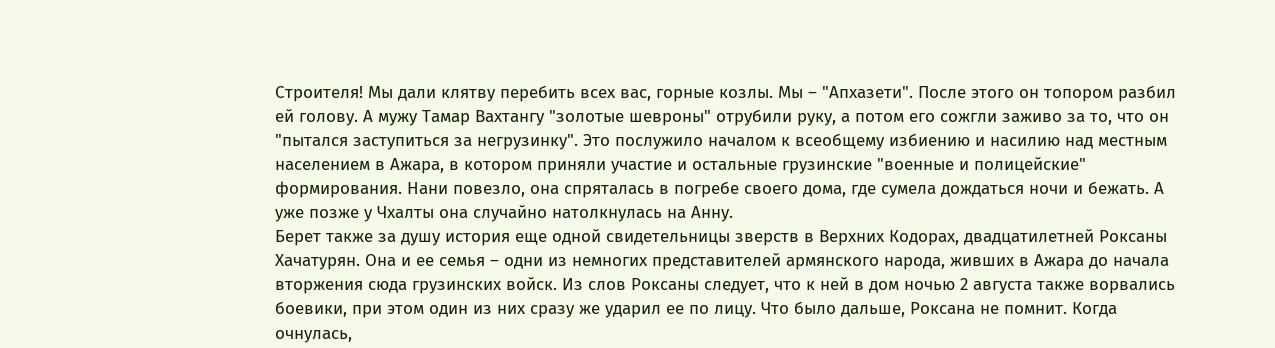Строителя! Мы дали клятву перебить всех вас, горные козлы. Мы – "Апхазети". После этого он топором разбил ей голову. А мужу Тамар Вахтангу "золотые шевроны" отрубили руку, а потом его сожгли заживо за то, что он "пытался заступиться за негрузинку". Это послужило началом к всеобщему избиению и насилию над местным населением в Ажара, в котором приняли участие и остальные грузинские "военные и полицейские" формирования. Нани повезло, она спряталась в погребе своего дома, где сумела дождаться ночи и бежать. А уже позже у Чхалты она случайно натолкнулась на Анну.
Берет также за душу история еще одной свидетельницы зверств в Верхних Кодорах, двадцатилетней Роксаны Хачатурян. Она и ее семья – одни из немногих представителей армянского народа, живших в Ажара до начала вторжения сюда грузинских войск. Из слов Роксаны следует, что к ней в дом ночью 2 августа также ворвались боевики, при этом один из них сразу же ударил ее по лицу. Что было дальше, Роксана не помнит. Когда очнулась,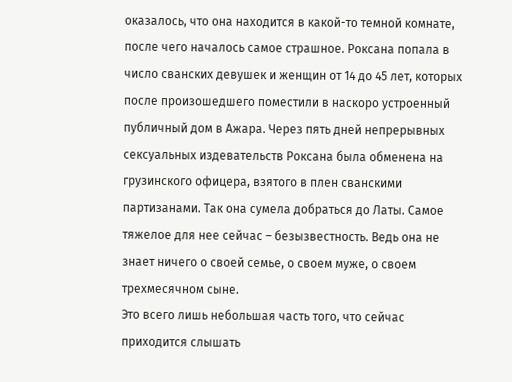оказалось, что она находится в какой-то темной комнате, после чего началось самое страшное. Роксана попала в число сванских девушек и женщин от 14 до 45 лет, которых после произошедшего поместили в наскоро устроенный публичный дом в Ажара. Через пять дней непрерывных сексуальных издевательств Роксана была обменена на грузинского офицера, взятого в плен сванскими партизанами. Так она сумела добраться до Латы. Самое тяжелое для нее сейчас – безызвестность. Ведь она не знает ничего о своей семье, о своем муже, о своем трехмесячном сыне.
Это всего лишь небольшая часть того, что сейчас приходится слышать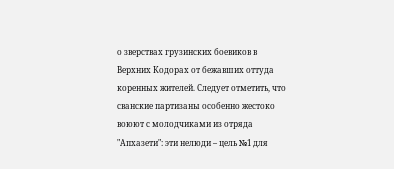о зверствах грузинских боевиков в Верхних Кодорах от бежавших оттуда коренных жителей. Следует отметить, что сванские партизаны особенно жестоко воюют с молодчиками из отряда "Апхазети": эти нелюди – цель №1 для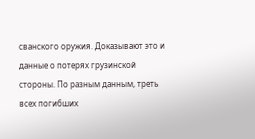сванского оружия. Доказывают это и данные о потерях грузинской стороны. По разным данным, треть всех погибших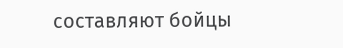составляют бойцы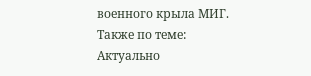военного крыла МИГ.
Также по теме:
Актуально